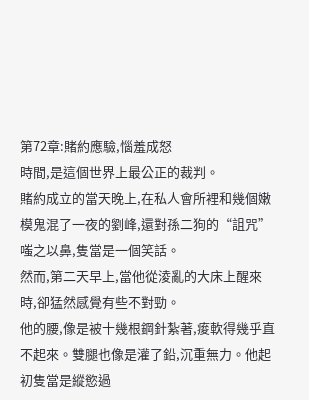第72章:賭約應驗,惱羞成怒
時間,是這個世界上最公正的裁判。
賭約成立的當天晚上,在私人會所裡和幾個嫩模鬼混了一夜的劉峰,還對孫二狗的“詛咒”嗤之以鼻,隻當是一個笑話。
然而,第二天早上,當他從淩亂的大床上醒來時,卻猛然感覺有些不對勁。
他的腰,像是被十幾根鋼針紮著,痠軟得幾乎直不起來。雙腿也像是灌了鉛,沉重無力。他起初隻當是縱慾過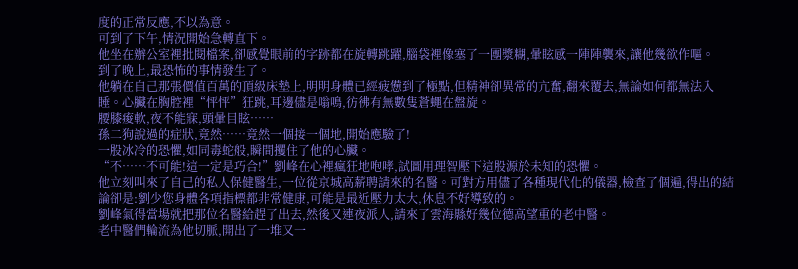度的正常反應,不以為意。
可到了下午,情況開始急轉直下。
他坐在辦公室裡批閱檔案,卻感覺眼前的字跡都在旋轉跳躍,腦袋裡像塞了一團漿糊,暈眩感一陣陣襲來,讓他幾欲作嘔。
到了晚上,最恐怖的事情發生了。
他躺在自己那張價值百萬的頂級床墊上,明明身體已經疲憊到了極點,但精神卻異常的亢奮,翻來覆去,無論如何都無法入睡。心臟在胸腔裡“怦怦”狂跳,耳邊儘是嗡鳴,彷彿有無數隻蒼蠅在盤旋。
腰膝痠軟,夜不能寐,頭暈目眩……
孫二狗說過的症狀,竟然……竟然一個接一個地,開始應驗了!
一股冰冷的恐懼,如同毒蛇般,瞬間攫住了他的心臟。
“不……不可能!這一定是巧合!”劉峰在心裡瘋狂地咆哮,試圖用理智壓下這股源於未知的恐懼。
他立刻叫來了自己的私人保健醫生,一位從京城高薪聘請來的名醫。可對方用儘了各種現代化的儀器,檢查了個遍,得出的結論卻是:劉少您身體各項指標都非常健康,可能是最近壓力太大,休息不好導致的。
劉峰氣得當場就把那位名醫給趕了出去,然後又連夜派人,請來了雲海縣好幾位德高望重的老中醫。
老中醫們輪流為他切脈,開出了一堆又一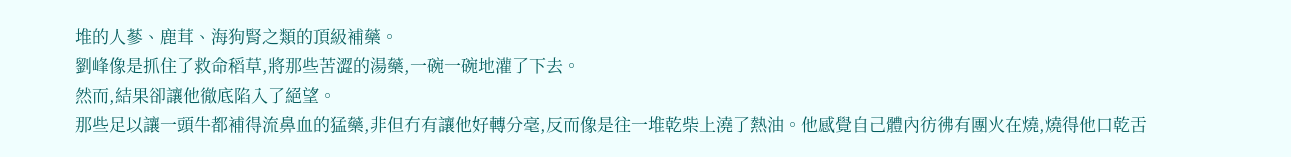堆的人蔘、鹿茸、海狗腎之類的頂級補藥。
劉峰像是抓住了救命稻草,將那些苦澀的湯藥,一碗一碗地灌了下去。
然而,結果卻讓他徹底陷入了絕望。
那些足以讓一頭牛都補得流鼻血的猛藥,非但冇有讓他好轉分毫,反而像是往一堆乾柴上澆了熱油。他感覺自己體內彷彿有團火在燒,燒得他口乾舌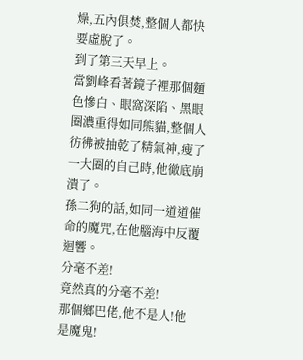燥,五內俱焚,整個人都快要虛脫了。
到了第三天早上。
當劉峰看著鏡子裡那個麵色慘白、眼窩深陷、黑眼圈濃重得如同熊貓,整個人彷彿被抽乾了精氣神,瘦了一大圈的自己時,他徹底崩潰了。
孫二狗的話,如同一道道催命的魔咒,在他腦海中反覆迴響。
分毫不差!
竟然真的分毫不差!
那個鄉巴佬,他不是人!他是魔鬼!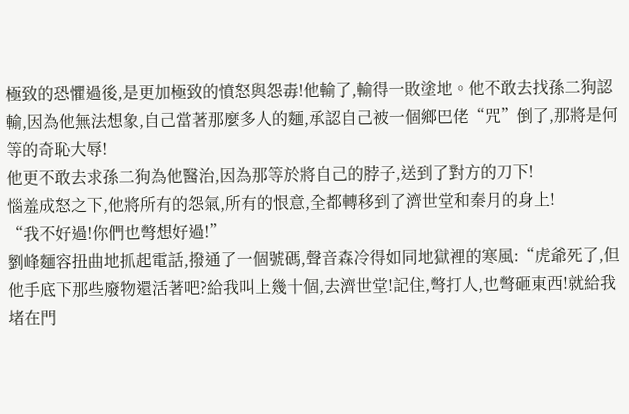極致的恐懼過後,是更加極致的憤怒與怨毒!他輸了,輸得一敗塗地。他不敢去找孫二狗認輸,因為他無法想象,自己當著那麼多人的麵,承認自己被一個鄉巴佬“咒”倒了,那將是何等的奇恥大辱!
他更不敢去求孫二狗為他醫治,因為那等於將自己的脖子,送到了對方的刀下!
惱羞成怒之下,他將所有的怨氣,所有的恨意,全都轉移到了濟世堂和秦月的身上!
“我不好過!你們也彆想好過!”
劉峰麵容扭曲地抓起電話,撥通了一個號碼,聲音森冷得如同地獄裡的寒風:“虎爺死了,但他手底下那些廢物還活著吧?給我叫上幾十個,去濟世堂!記住,彆打人,也彆砸東西!就給我堵在門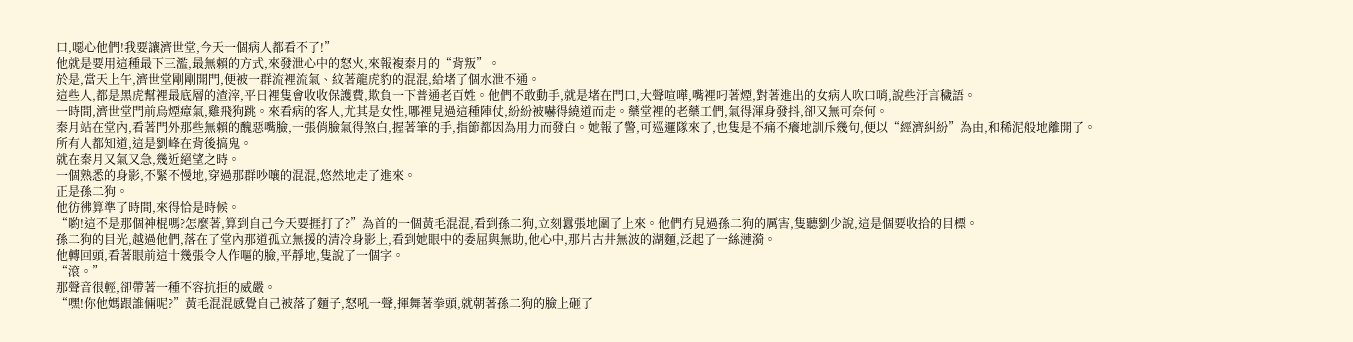口,噁心他們!我要讓濟世堂,今天一個病人都看不了!”
他就是要用這種最下三濫,最無賴的方式,來發泄心中的怒火,來報複秦月的“背叛”。
於是,當天上午,濟世堂剛剛開門,便被一群流裡流氣、紋著龍虎豹的混混,給堵了個水泄不通。
這些人,都是黑虎幫裡最底層的渣滓,平日裡隻會收收保護費,欺負一下普通老百姓。他們不敢動手,就是堵在門口,大聲喧嘩,嘴裡叼著煙,對著進出的女病人吹口哨,說些汙言穢語。
一時間,濟世堂門前烏煙瘴氣,雞飛狗跳。來看病的客人,尤其是女性,哪裡見過這種陣仗,紛紛被嚇得繞道而走。藥堂裡的老藥工們,氣得渾身發抖,卻又無可奈何。
秦月站在堂內,看著門外那些無賴的醜惡嘴臉,一張俏臉氣得煞白,握著筆的手,指節都因為用力而發白。她報了警,可巡邏隊來了,也隻是不痛不癢地訓斥幾句,便以“經濟糾紛”為由,和稀泥般地離開了。
所有人都知道,這是劉峰在背後搞鬼。
就在秦月又氣又急,幾近絕望之時。
一個熟悉的身影,不緊不慢地,穿過那群吵嚷的混混,悠然地走了進來。
正是孫二狗。
他彷彿算準了時間,來得恰是時候。
“喲!這不是那個神棍嗎?怎麼著,算到自己今天要捱打了?”為首的一個黃毛混混,看到孫二狗,立刻囂張地圍了上來。他們冇見過孫二狗的厲害,隻聽劉少說,這是個要收拾的目標。
孫二狗的目光,越過他們,落在了堂內那道孤立無援的清冷身影上,看到她眼中的委屈與無助,他心中,那片古井無波的湖麵,泛起了一絲漣漪。
他轉回頭,看著眼前這十幾張令人作嘔的臉,平靜地,隻說了一個字。
“滾。”
那聲音很輕,卻帶著一種不容抗拒的威嚴。
“嘿!你他媽跟誰倆呢?”黃毛混混感覺自己被落了麵子,怒吼一聲,揮舞著拳頭,就朝著孫二狗的臉上砸了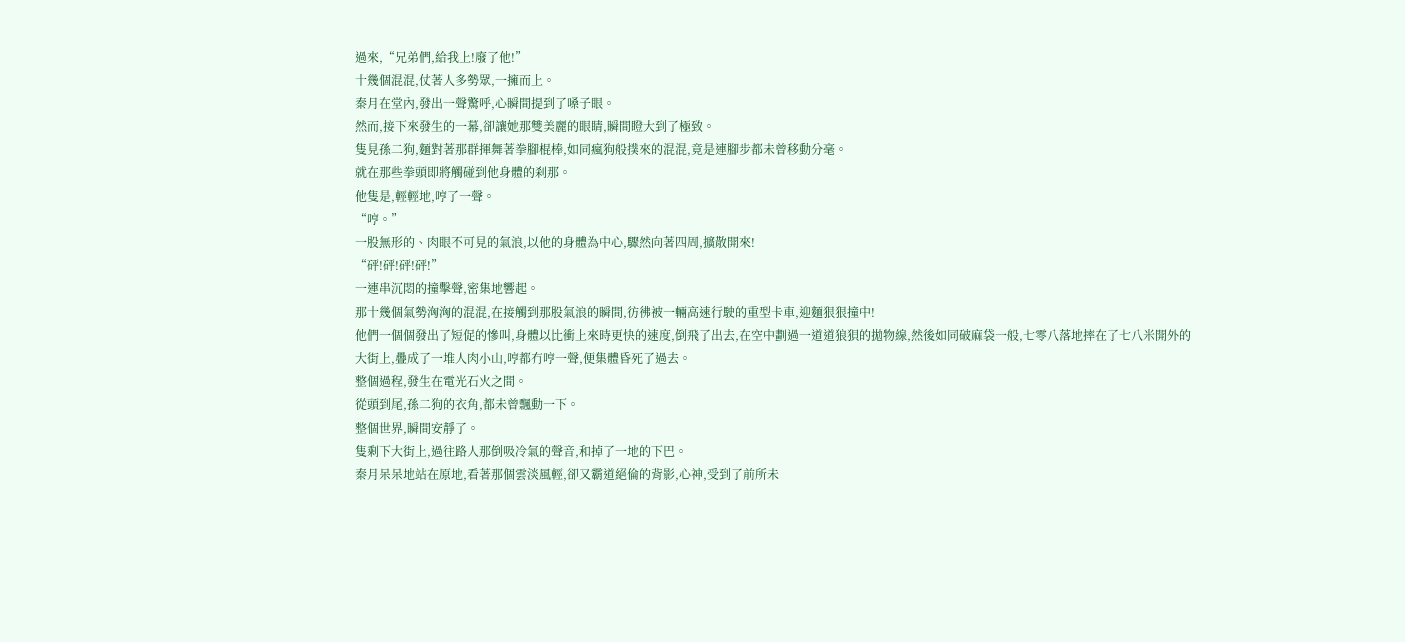過來,“兄弟們,給我上!廢了他!”
十幾個混混,仗著人多勢眾,一擁而上。
秦月在堂內,發出一聲驚呼,心瞬間提到了嗓子眼。
然而,接下來發生的一幕,卻讓她那雙美麗的眼睛,瞬間瞪大到了極致。
隻見孫二狗,麵對著那群揮舞著拳腳棍棒,如同瘋狗般撲來的混混,竟是連腳步都未曾移動分毫。
就在那些拳頭即將觸碰到他身體的刹那。
他隻是,輕輕地,哼了一聲。
“哼。”
一股無形的、肉眼不可見的氣浪,以他的身體為中心,驟然向著四周,擴散開來!
“砰!砰!砰!砰!”
一連串沉悶的撞擊聲,密集地響起。
那十幾個氣勢洶洶的混混,在接觸到那股氣浪的瞬間,彷彿被一輛高速行駛的重型卡車,迎麵狠狠撞中!
他們一個個發出了短促的慘叫,身體以比衝上來時更快的速度,倒飛了出去,在空中劃過一道道狼狽的拋物線,然後如同破麻袋一般,七零八落地摔在了七八米開外的大街上,疊成了一堆人肉小山,哼都冇哼一聲,便集體昏死了過去。
整個過程,發生在電光石火之間。
從頭到尾,孫二狗的衣角,都未曾飄動一下。
整個世界,瞬間安靜了。
隻剩下大街上,過往路人那倒吸冷氣的聲音,和掉了一地的下巴。
秦月呆呆地站在原地,看著那個雲淡風輕,卻又霸道絕倫的背影,心神,受到了前所未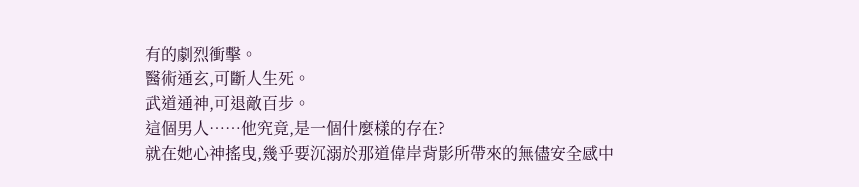有的劇烈衝擊。
醫術通玄,可斷人生死。
武道通神,可退敵百步。
這個男人……他究竟,是一個什麼樣的存在?
就在她心神搖曳,幾乎要沉溺於那道偉岸背影所帶來的無儘安全感中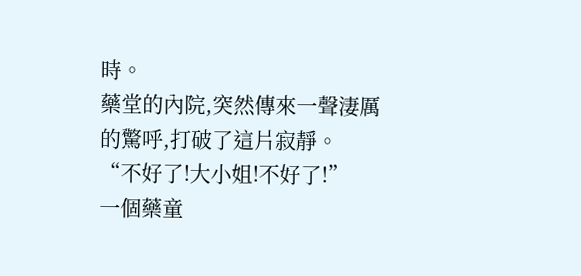時。
藥堂的內院,突然傳來一聲淒厲的驚呼,打破了這片寂靜。
“不好了!大小姐!不好了!”
一個藥童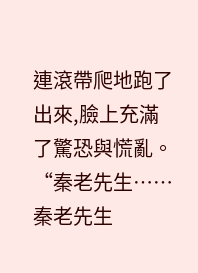連滾帶爬地跑了出來,臉上充滿了驚恐與慌亂。
“秦老先生……秦老先生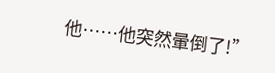他……他突然暈倒了!”